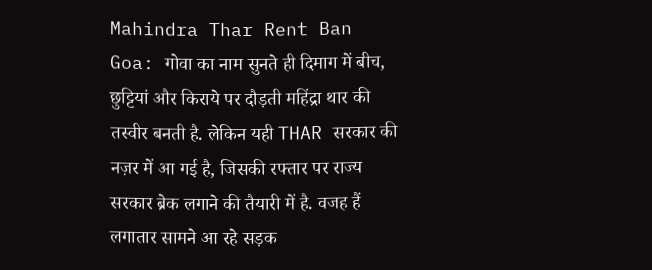Mahindra Thar Rent Ban Goa: गोवा का नाम सुनते ही दिमाग में बीच, छुट्टियां और किराये पर दौड़ती महिंद्रा थार की तस्वीर बनती है. लेकिन यही THAR सरकार की नज़र में आ गई है, जिसकी रफ्तार पर राज्य सरकार ब्रेक लगाने की तैयारी में है. वजह हैं लगातार सामने आ रहे सड़क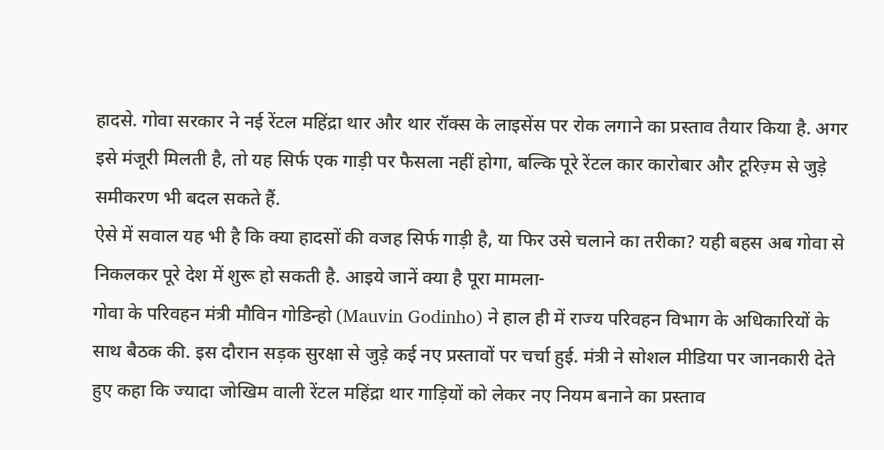हादसे. गोवा सरकार ने नई रेंटल महिंद्रा थार और थार रॉक्स के लाइसेंस पर रोक लगाने का प्रस्ताव तैयार किया है. अगर इसे मंजूरी मिलती है, तो यह सिर्फ एक गाड़ी पर फैसला नहीं होगा, बल्कि पूरे रेंटल कार कारोबार और टूरिज़्म से जुड़े समीकरण भी बदल सकते हैं.
ऐसे में सवाल यह भी है कि क्या हादसों की वजह सिर्फ गाड़ी है, या फिर उसे चलाने का तरीका? यही बहस अब गोवा से निकलकर पूरे देश में शुरू हो सकती है. आइये जानें क्या है पूरा मामला-
गोवा के परिवहन मंत्री मौविन गोडिन्हो (Mauvin Godinho) ने हाल ही में राज्य परिवहन विभाग के अधिकारियों के साथ बैठक की. इस दौरान सड़क सुरक्षा से जुड़े कई नए प्रस्तावों पर चर्चा हुई. मंत्री ने सोशल मीडिया पर जानकारी देते हुए कहा कि ज्यादा जोखिम वाली रेंटल महिंद्रा थार गाड़ियों को लेकर नए नियम बनाने का प्रस्ताव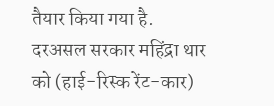तैयार किया गया है. दरअसल सरकार महिंद्रा थार को (हाई-रिस्क रेंट-कार)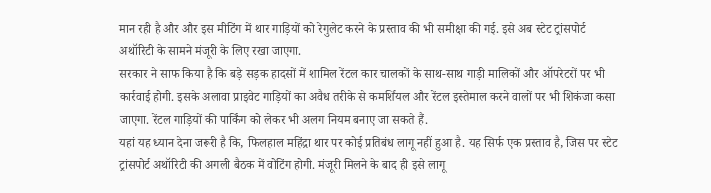मान रही है और और इस मीटिंग में थार गाड़ियों को रेगुलेट करने के प्रस्ताव की भी समीक्षा की गई. इसे अब स्टेट ट्रांसपोर्ट अथॉरिटी के सामने मंजूरी के लिए रखा जाएगा.
सरकार ने साफ किया है कि बड़े सड़क हादसों में शामिल रेंटल कार चालकों के साथ-साथ गाड़ी मालिकों और ऑपरेटरों पर भी कार्रवाई होगी. इसके अलावा प्राइवेट गाड़ियों का अवैध तरीके से कमर्शियल और रेंटल इस्तेमाल करने वालों पर भी शिकंजा कसा जाएगा. रेंटल गाड़ियों की पार्किंग को लेकर भी अलग नियम बनाए जा सकते हैं.
यहां यह ध्यान देना जरूरी है कि, फिलहाल महिंद्रा थार पर कोई प्रतिबंध लागू नहीं हुआ है. यह सिर्फ एक प्रस्ताव है, जिस पर स्टेट ट्रांसपोर्ट अथॉरिटी की अगली बैठक में वोटिंग होगी. मंजूरी मिलने के बाद ही इसे लागू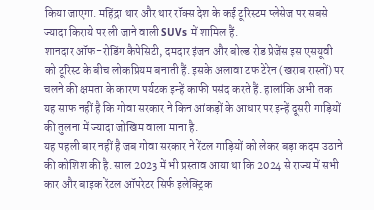किया जाएगा. महिंद्रा थार और थार रॉक्स देश के कई टूरिस्टम प्लेसेज पर सबसे ज्यादा किराये पर ली जाने वाली SUVs में शामिल हैं.
शानदार ऑफ-रोडिंग कैपेसिटी, दमदार इंजन और बोल्ड रोड प्रेजेंस इस एसयूवी को टूरिस्ट के बीच लोकप्रियम बनाती हैं. इसके अलावा टफ टेरेन (खराब रास्तों) पर चलने की क्षमता के कारण पर्यटक इन्हें काफी पसंद करते हैं. हालांकि अभी तक यह साफ नहीं है कि गोवा सरकार ने किन आंकड़ों के आधार पर इन्हें दूसरी गाड़ियों की तुलना में ज्यादा जोखिम वाला माना है.
यह पहली बार नहीं है जब गोवा सरकार ने रेंटल गाड़ियों को लेकर बड़ा कदम उठाने की कोशिश की है. साल 2023 में भी प्रस्ताव आया था कि 2024 से राज्य में सभी कार और बाइक रेंटल ऑपरेटर सिर्फ इलेक्ट्रिक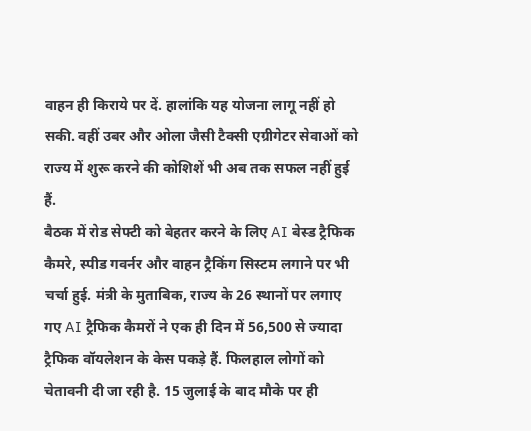वाहन ही किराये पर दें. हालांकि यह योजना लागू नहीं हो सकी. वहीं उबर और ओला जैसी टैक्सी एग्रीगेटर सेवाओं को राज्य में शुरू करने की कोशिशें भी अब तक सफल नहीं हुई हैं.
बैठक में रोड सेफ्टी को बेहतर करने के लिए AI बेस्ड ट्रैफिक कैमरे, स्पीड गवर्नर और वाहन ट्रैकिंग सिस्टम लगाने पर भी चर्चा हुई. मंत्री के मुताबिक, राज्य के 26 स्थानों पर लगाए गए AI ट्रैफिक कैमरों ने एक ही दिन में 56,500 से ज्यादा ट्रैफिक वॉयलेशन के केस पकड़े हैं. फिलहाल लोगों को चेतावनी दी जा रही है. 15 जुलाई के बाद मौके पर ही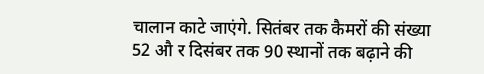चालान काटे जाएंगे. सितंबर तक कैमरों की संख्या 52 औ र दिसंबर तक 90 स्थानों तक बढ़ाने की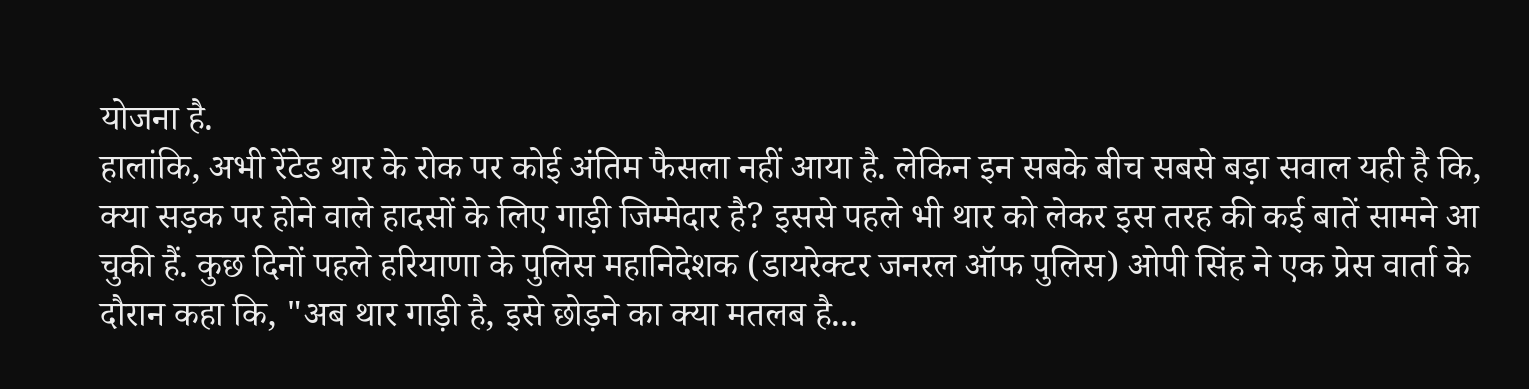योजना है.
हालांकि, अभी रेंटेड थार के रोक पर कोई अंतिम फैसला नहीं आया है. लेकिन इन सबके बीच सबसे बड़ा सवाल यही है कि, क्या सड़क पर होने वाले हादसों के लिए गाड़ी जिम्मेदार है? इससे पहले भी थार को लेकर इस तरह की कई बातें सामने आ चुकी हैं. कुछ दिनों पहले हरियाणा के पुलिस महानिदेशक (डायरेक्टर जनरल ऑफ पुलिस) ओपी सिंह ने एक प्रेस वार्ता के दौरान कहा कि, "अब थार गाड़ी है, इसे छोड़ने का क्या मतलब है...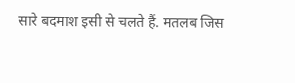सारे बदमाश इसी से चलते हैं. मतलब जिस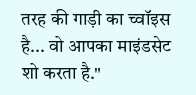तरह की गाड़ी का च्वॉइस है... वो आपका माइंडसेट शो करता है."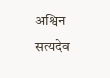अश्विन सत्यदेव